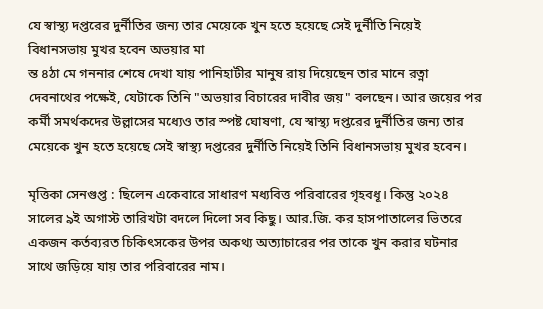যে স্বাস্থ্য দপ্তরের দুর্নীতির জন্য তার মেয়েকে খুন হতে হয়েছে সেই দুর্নীতি নিয়েই বিধানসভায় মুখর হবেন অভয়ার মা
ন্ত ৪ঠা মে গননার শেষে দেখা যায় পানিহাটীর মানুষ রায় দিয়েছেন তার মানে রত্না দেবনাথের পক্ষেই, যেটাকে তিনি "অভয়ার বিচারের দাবীর জয়" বলছেন। আর জয়ের পর কর্মী সমর্থকদের উল্লাসের মধ্যেও তার স্পষ্ট ঘোষণা, যে স্বাস্থ্য দপ্তরের দুর্নীতির জন্য তার মেয়েকে খুন হতে হয়েছে সেই স্বাস্থ্য দপ্তরের দুর্নীতি নিয়েই তিনি বিধানসভায় মুখর হবেন।

মৃত্তিকা সেনগুপ্ত : ছিলেন একেবারে সাধারণ মধ্যবিত্ত পরিবারের গৃহবধূ। কিন্তু ২০২৪ সালের ৯ই অগাস্ট তারিখটা বদলে দিলো সব কিছু। আর.জি. কর হাসপাতালের ভিতরে একজন কর্তব্যরত চিকিৎসকের উপর অকথ্য অত্যাচারের পর তাকে খুন করার ঘটনার সাথে জড়িয়ে যায় তার পরিবারের নাম।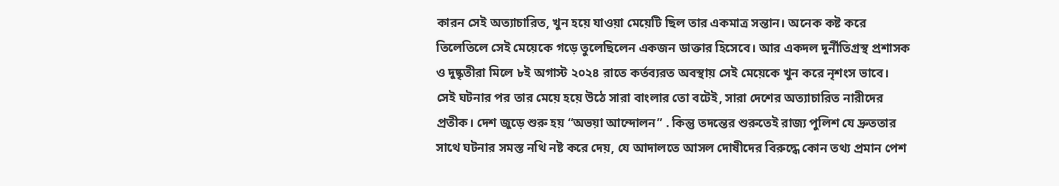কারন সেই অত্যাচারিত, খুন হয়ে যাওয়া মেয়েটি ছিল তার একমাত্র সন্তান। অনেক কষ্ট করে তিলেতিলে সেই মেয়েকে গড়ে তুলেছিলেন একজন ডাক্তার হিসেবে। আর একদল দুর্নীতিগ্রস্থ প্রশাসক ও দুষ্কৃতীরা মিলে ৮ই অগাস্ট ২০২৪ রাতে কর্তব্যরত অবস্থায় সেই মেয়েকে খুন করে নৃশংস ভাবে। সেই ঘটনার পর তার মেয়ে হয়ে উঠে সারা বাংলার তো বটেই, সারা দেশের অত্যাচারিত নারীদের প্রতীক। দেশ জুড়ে শুরু হয় “অভয়া আন্দোলন” . কিন্তু তদন্তের শুরুতেই রাজ্য পুলিশ যে দ্রুততার সাথে ঘটনার সমস্ত নথি নষ্ট করে দেয়, যে আদালতে আসল দোষীদের বিরুদ্ধে কোন তথ্য প্রমান পেশ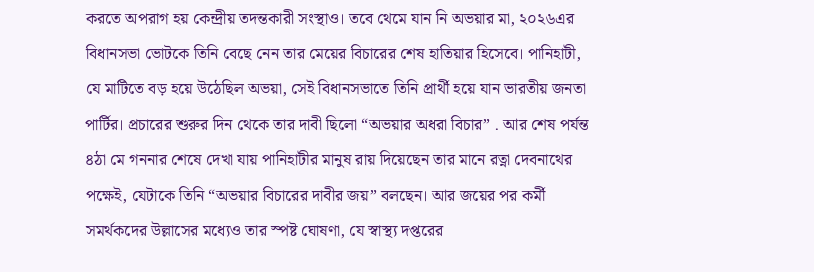করতে অপরাগ হয় কেন্দ্রীয় তদন্তকারী সংস্থাও। তবে থেমে যান নি অভয়ার মা, ২০২৬এর বিধানসভা ভোটকে তিনি বেছে নেন তার মেয়ের বিচারের শেষ হাতিয়ার হিসেবে। পানিহাটী, যে মাটিতে বড় হয়ে উঠেছিল অভয়া, সেই বিধানসভাতে তিনি প্রার্থী হয়ে যান ভারতীয় জনতা পার্টির। প্রচারের শুরুর দিন থেকে তার দাবী ছিলো “অভয়ার অধরা বিচার” . আর শেষ পর্যন্ত ৪ঠা মে গননার শেষে দেখা যায় পানিহাটীর মানুষ রায় দিয়েছেন তার মানে রত্না দেবনাথের পক্ষেই, যেটাকে তিনি “অভয়ার বিচারের দাবীর জয়” বলছেন। আর জয়ের পর কর্মী সমর্থকদের উল্লাসের মধ্যেও তার স্পষ্ট ঘোষণা, যে স্বাস্থ্য দপ্তরের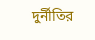দুর্নীতির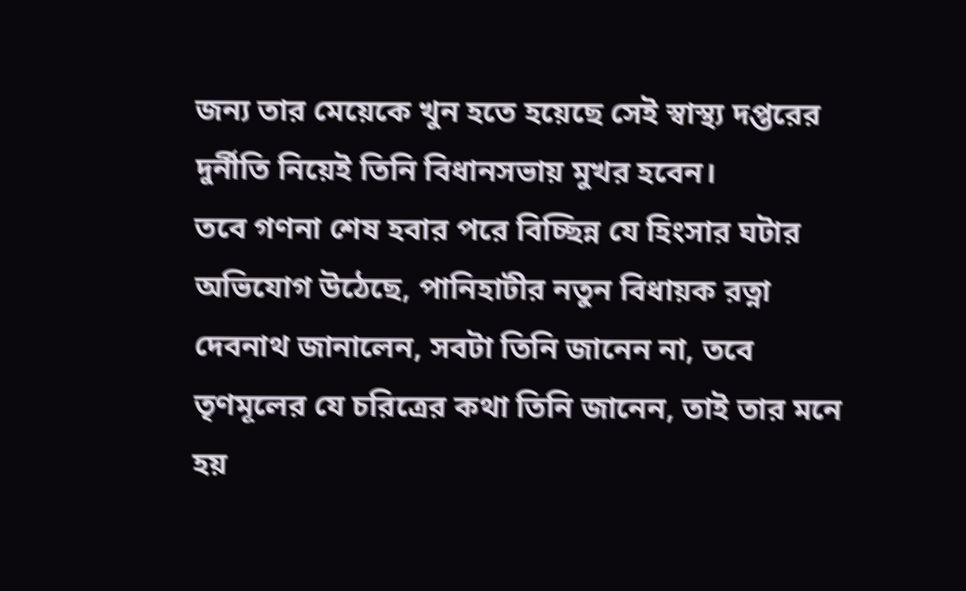জন্য তার মেয়েকে খুন হতে হয়েছে সেই স্বাস্থ্য দপ্তরের দুর্নীতি নিয়েই তিনি বিধানসভায় মুখর হবেন।
তবে গণনা শেষ হবার পরে বিচ্ছিন্ন যে হিংসার ঘটার অভিযোগ উঠেছে, পানিহাটীর নতুন বিধায়ক রত্না দেবনাথ জানালেন, সবটা তিনি জানেন না, তবে তৃণমূলের যে চরিত্রের কথা তিনি জানেন, তাই তার মনে হয়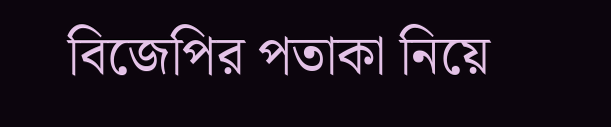বিজেপির পতাকা নিয়ে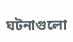ঘটনাগুলো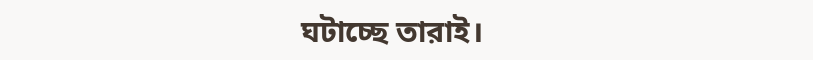ঘটাচ্ছে তারাই।